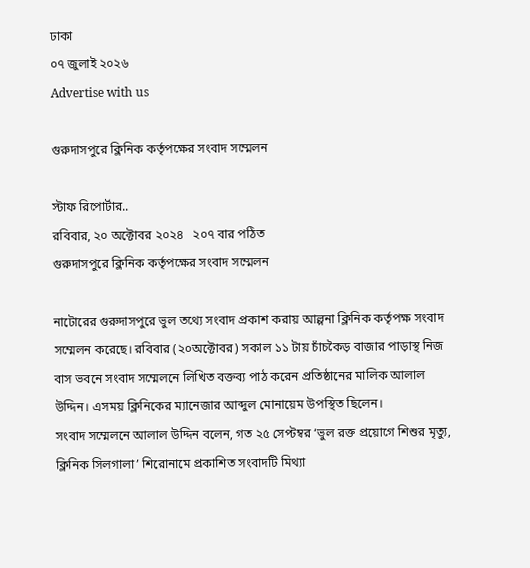ঢাকা
০৭ জুলাই ২০২৬
Advertise with us

গুরুদাসপুরে ক্লিনিক কর্তৃপক্ষের সংবাদ সম্মেলন

স্টাফ রিপোর্টার..
রবিবার, ২০ অক্টোবর ২০২৪   ২০৭ বার পঠিত
গুরুদাসপুরে ক্লিনিক কর্তৃপক্ষের সংবাদ সম্মেলন

নাটোরের গুরুদাসপুরে ভুল তথ্যে সংবাদ প্রকাশ করায় আল্পনা ক্লিনিক কর্তৃপক্ষ সংবাদ সম্মেলন করেছে। রবিবার (২০অক্টোবর) সকাল ১১ টায় চাঁচকৈড় বাজার পাড়াস্থ নিজ বাস ভবনে সংবাদ সম্মেলনে লিখিত বক্তব্য পাঠ করেন প্রতিষ্ঠানের মালিক আলাল উদ্দিন। এসময় ক্লিনিকের ম্যানেজার আব্দুল মোনায়েম উপস্থিত ছিলেন।
সংবাদ সম্মেলনে আলাল উদ্দিন বলেন, গত ২৫ সেপ্টম্বর ‘ভুল রক্ত প্রয়োগে শিশুর মৃত্যু, ক্লিনিক সিলগালা’ শিরোনামে প্রকাশিত সংবাদটি মিথ্যা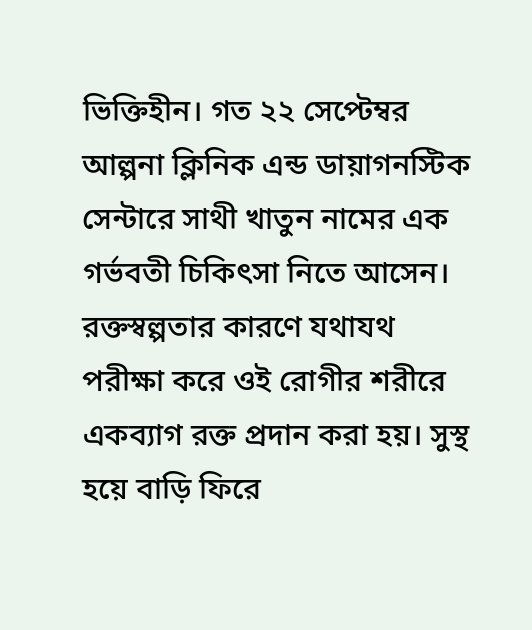ভিক্তিহীন। গত ২২ সেপ্টেম্বর আল্পনা ক্লিনিক এন্ড ডায়াগনস্টিক সেন্টারে সাথী খাতুন নামের এক গর্ভবতী চিকিৎসা নিতে আসেন। রক্তস্বল্পতার কারণে যথাযথ পরীক্ষা করে ওই রোগীর শরীরে একব্যাগ রক্ত প্রদান করা হয়। সুস্থ হয়ে বাড়ি ফিরে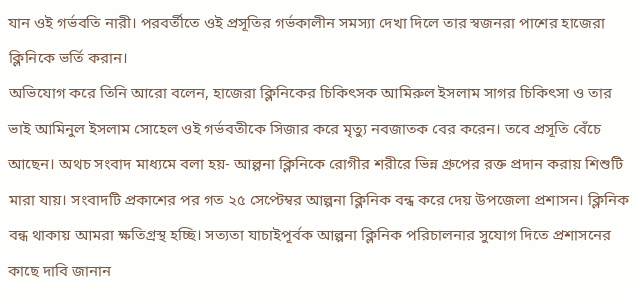যান ওই গর্ভবতি নারী। পরবর্তীতে ওই প্রসূতির গর্ভকালীন সমস্যা দেখা দিলে তার স্বজনরা পাশের হাজেরা ক্লিনিকে ভর্তি করান।
অভিযোগ করে তিনি আরো বলেন, হাজেরা ক্লিনিকের চিকিৎসক আমিরুল ইসলাম সাগর চিকিৎসা ও তার ভাই আমিনুল ইসলাম সোহেল ওই গর্ভবতীকে সিজার করে মৃত্যু নবজাতক বের করেন। তবে প্রসূতি বেঁচে আছেন। অথচ সংবাদ মাধ্যমে বলা হয়- আল্পনা ক্লিনিকে রোগীর শরীরে ভিন্ন গ্রুপের রক্ত প্রদান করায় শিশুটি মারা যায়। সংবাদটি প্রকাশের পর গত ২৫ সেপ্টেম্বর আল্পনা ক্লিনিক বন্ধ করে দেয় উপজেলা প্রশাসন। ক্লিনিক বন্ধ থাকায় আমরা ক্ষতিগ্রস্থ হচ্ছি। সত্যতা যাচাইপূর্বক আল্পনা ক্লিনিক পরিচালনার সুযোগ দিতে প্রশাসনের কাছে দাবি জানান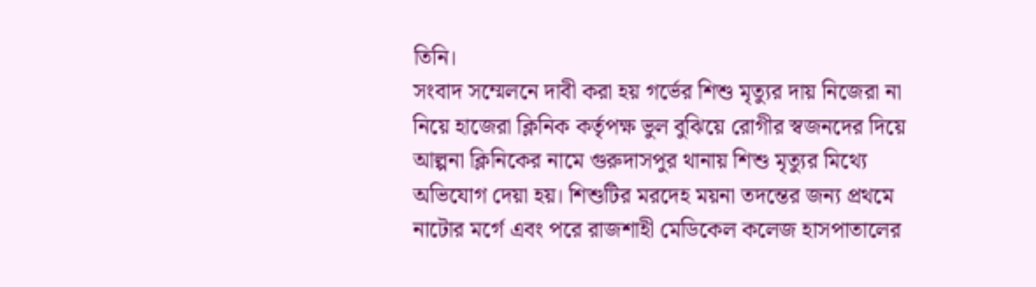তিনি।
সংবাদ সম্মেলনে দাবী করা হয় গর্ভের শিশু মৃত্যুর দায় নিজেরা না নিয়ে হাজেরা ক্লিনিক কর্তৃপক্ষ ভুল বুঝিয়ে রোগীর স্বজনদের দিয়ে আল্পনা ক্লিনিকের নামে গুরুদাসপুর থানায় শিশু মৃত্যুর মিথ্যে অভিযোগ দেয়া হয়। শিশুটির মরদেহ ময়না তদন্তের জন্য প্রথমে নাটোর মর্গে এবং পরে রাজশাহী মেডিকেল কলেজ হাসপাতালের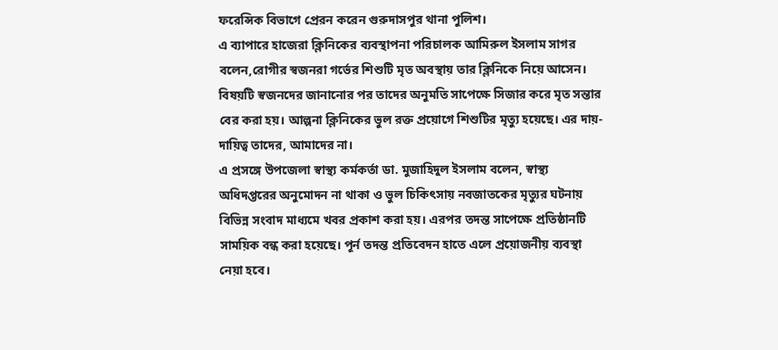ফরেন্সিক বিভাগে প্রেরন করেন গুরুদাসপুর থানা পুলিশ।
এ ব্যাপারে হাজেরা ক্লিনিকের ব্যবস্থাপনা পরিচালক আমিরুল ইসলাম সাগর বলেন,রোগীর স্বজনরা গর্ভের শিশুটি মৃত অবস্থায় তার ক্লিনিকে নিয়ে আসেন। বিষয়টি স্বজনদের জানানোর পর তাদের অনুমতি সাপেক্ষে সিজার করে মৃত সন্তার বের করা হয়। আল্পনা ক্লিনিকের ভুল রক্ত প্রয়োগে শিশুটির মৃত্যু হয়েছে। এর দায়-দায়িত্ব তাদের, আমাদের না।
এ প্রসঙ্গে উপজেলা স্বাস্থ্য কর্মকর্তা ডা. মুজাহিদুল ইসলাম বলেন, স্বাস্থ্য অধিদপ্তরের অনুমোদন না থাকা ও ভুল চিকিৎসায় নবজাতকের মৃত্যুর ঘটনায় বিভিন্ন সংবাদ মাধ্যমে খবর প্রকাশ করা হয়। এরপর তদন্ত সাপেক্ষে প্রতিষ্ঠানটি সাময়িক বন্ধ করা হয়েছে। পূর্ন তদন্ত প্রতিবেদন হাতে এলে প্রয়োজনীয় ব্যবস্থা নেয়া হবে।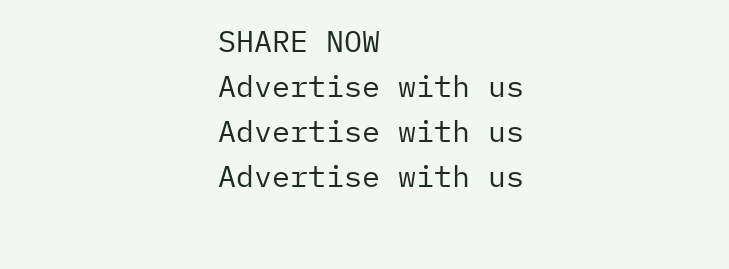SHARE NOW
Advertise with us
Advertise with us
Advertise with us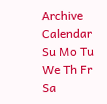Archive Calendar
Su Mo Tu We Th Fr Sa